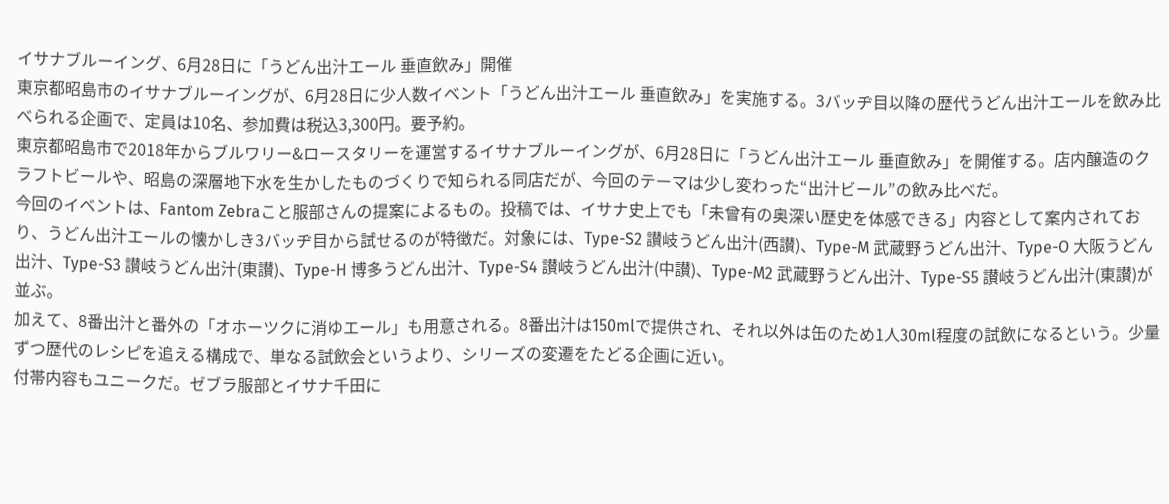イサナブルーイング、6月28日に「うどん出汁エール 垂直飲み」開催
東京都昭島市のイサナブルーイングが、6月28日に少人数イベント「うどん出汁エール 垂直飲み」を実施する。3バッヂ目以降の歴代うどん出汁エールを飲み比べられる企画で、定員は10名、参加費は税込3,300円。要予約。
東京都昭島市で2018年からブルワリー&ロースタリーを運営するイサナブルーイングが、6月28日に「うどん出汁エール 垂直飲み」を開催する。店内醸造のクラフトビールや、昭島の深層地下水を生かしたものづくりで知られる同店だが、今回のテーマは少し変わった“出汁ビール”の飲み比べだ。
今回のイベントは、Fantom Zebraこと服部さんの提案によるもの。投稿では、イサナ史上でも「未曾有の奥深い歴史を体感できる」内容として案内されており、うどん出汁エールの懐かしき3バッヂ目から試せるのが特徴だ。対象には、Type-S2 讃岐うどん出汁(西讃)、Type-M 武蔵野うどん出汁、Type-O 大阪うどん出汁、Type-S3 讃岐うどん出汁(東讃)、Type-H 博多うどん出汁、Type-S4 讃岐うどん出汁(中讃)、Type-M2 武蔵野うどん出汁、Type-S5 讃岐うどん出汁(東讃)が並ぶ。
加えて、8番出汁と番外の「オホーツクに消ゆエール」も用意される。8番出汁は150mlで提供され、それ以外は缶のため1人30ml程度の試飲になるという。少量ずつ歴代のレシピを追える構成で、単なる試飲会というより、シリーズの変遷をたどる企画に近い。
付帯内容もユニークだ。ゼブラ服部とイサナ千田に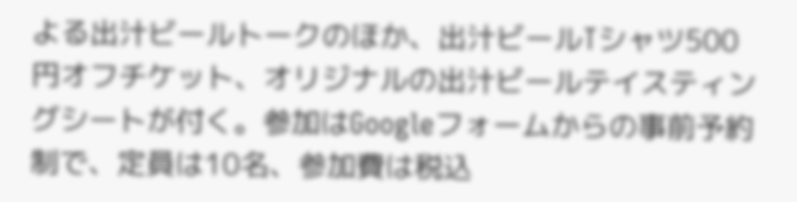よる出汁ビールトークのほか、出汁ビールTシャツ500円オフチケット、オリジナルの出汁ビールテイスティングシートが付く。参加はGoogleフォームからの事前予約制で、定員は10名、参加費は税込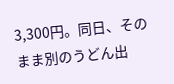3,300円。同日、そのまま別のうどん出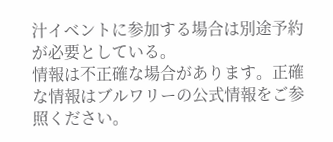汁イベントに参加する場合は別途予約が必要としている。
情報は不正確な場合があります。正確な情報はブルワリーの公式情報をご参照ください。